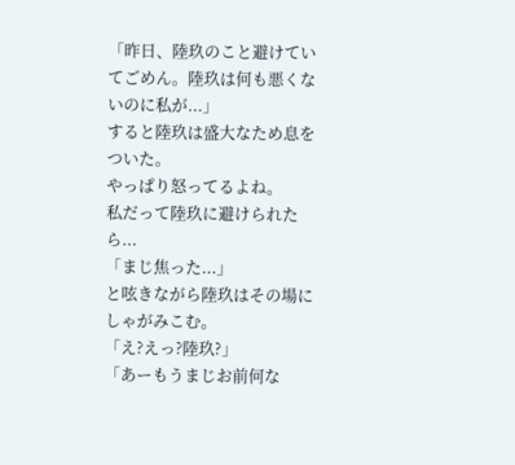「昨日、陸玖のこと避けていてごめん。陸玖は何も悪くないのに私が...」
すると陸玖は盛大なため息をついた。
やっぱり怒ってるよね。
私だって陸玖に避けられたら...
「まじ焦った...」
と呟きながら陸玖はその場にしゃがみこむ。
「え?えっ?陸玖?」
「あーもうまじお前何な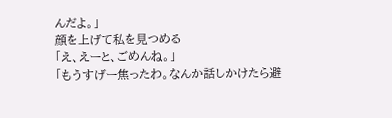んだよ。」
顔を上げて私を見つめる
「え、えーと、ごめんね。」
「もうすげー焦ったわ。なんか話しかけたら避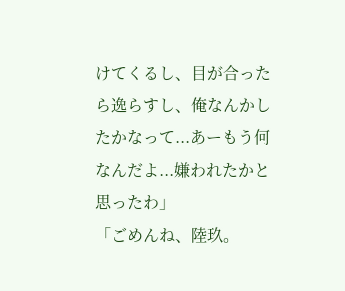けてくるし、目が合ったら逸らすし、俺なんかしたかなって...あーもう何なんだよ...嫌われたかと思ったわ」
「ごめんね、陸玖。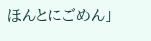ほんとにごめん」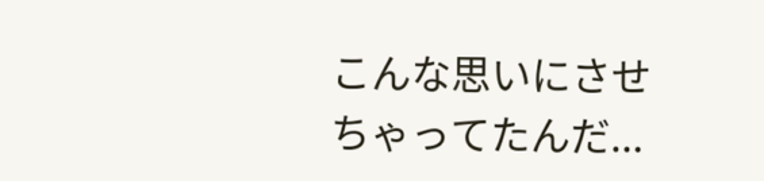こんな思いにさせちゃってたんだ...